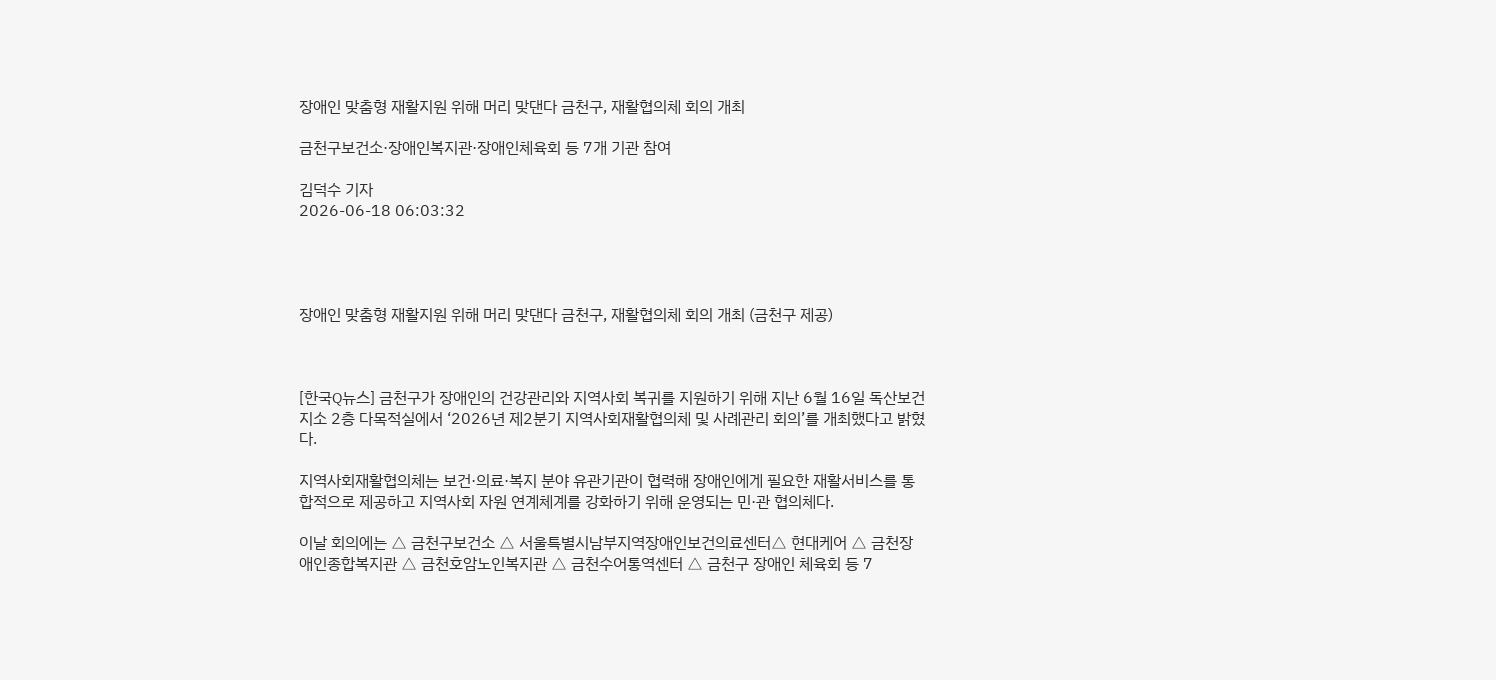장애인 맞춤형 재활지원 위해 머리 맞댄다 금천구, 재활협의체 회의 개최

금천구보건소·장애인복지관·장애인체육회 등 7개 기관 참여

김덕수 기자
2026-06-18 06:03:32




장애인 맞춤형 재활지원 위해 머리 맞댄다 금천구, 재활협의체 회의 개최 (금천구 제공)



[한국Q뉴스] 금천구가 장애인의 건강관리와 지역사회 복귀를 지원하기 위해 지난 6월 16일 독산보건지소 2층 다목적실에서 ‘2026년 제2분기 지역사회재활협의체 및 사례관리 회의’를 개최했다고 밝혔다.

지역사회재활협의체는 보건·의료·복지 분야 유관기관이 협력해 장애인에게 필요한 재활서비스를 통합적으로 제공하고 지역사회 자원 연계체계를 강화하기 위해 운영되는 민·관 협의체다.

이날 회의에는 △ 금천구보건소 △ 서울특별시남부지역장애인보건의료센터△ 현대케어 △ 금천장애인종합복지관 △ 금천호암노인복지관 △ 금천수어통역센터 △ 금천구 장애인 체육회 등 7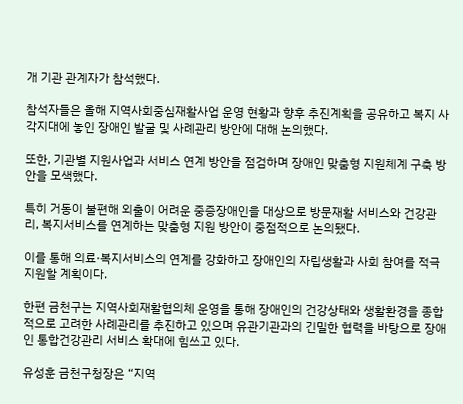개 기관 관계자가 참석했다.

참석자들은 올해 지역사회중심재활사업 운영 현황과 향후 추진계획을 공유하고 복지 사각지대에 놓인 장애인 발굴 및 사례관리 방안에 대해 논의했다.

또한, 기관별 지원사업과 서비스 연계 방안을 점검하며 장애인 맞춤형 지원체계 구축 방안을 모색했다.

특히 거동이 불편해 외출이 어려운 중증장애인을 대상으로 방문재활 서비스와 건강관리, 복지서비스를 연계하는 맞춤형 지원 방안이 중점적으로 논의됐다.

이를 통해 의료·복지서비스의 연계를 강화하고 장애인의 자립생활과 사회 참여를 적극 지원할 계획이다.

한편 금천구는 지역사회재활협의체 운영을 통해 장애인의 건강상태와 생활환경을 종합적으로 고려한 사례관리를 추진하고 있으며 유관기관과의 긴밀한 협력을 바탕으로 장애인 통합건강관리 서비스 확대에 힘쓰고 있다.

유성훈 금천구청장은 “지역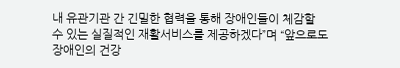내 유관기관 간 긴밀한 협력을 통해 장애인들이 체감할 수 있는 실질적인 재활서비스를 제공하겠다”며 “앞으로도 장애인의 건강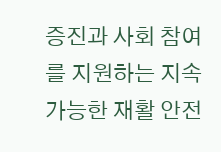증진과 사회 참여를 지원하는 지속 가능한 재활 안전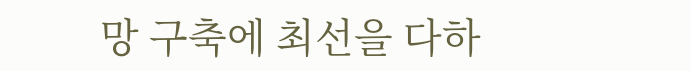망 구축에 최선을 다하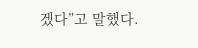겠다”고 말했다.